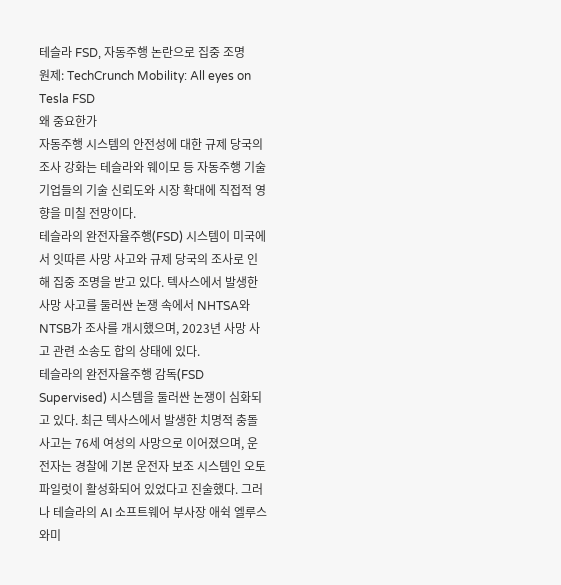테슬라 FSD, 자동주행 논란으로 집중 조명
원제: TechCrunch Mobility: All eyes on Tesla FSD
왜 중요한가
자동주행 시스템의 안전성에 대한 규제 당국의 조사 강화는 테슬라와 웨이모 등 자동주행 기술 기업들의 기술 신뢰도와 시장 확대에 직접적 영향을 미칠 전망이다.
테슬라의 완전자율주행(FSD) 시스템이 미국에서 잇따른 사망 사고와 규제 당국의 조사로 인해 집중 조명을 받고 있다. 텍사스에서 발생한 사망 사고를 둘러싼 논쟁 속에서 NHTSA와 NTSB가 조사를 개시했으며, 2023년 사망 사고 관련 소송도 합의 상태에 있다.
테슬라의 완전자율주행 감독(FSD Supervised) 시스템을 둘러싼 논쟁이 심화되고 있다. 최근 텍사스에서 발생한 치명적 충돌 사고는 76세 여성의 사망으로 이어졌으며, 운전자는 경찰에 기본 운전자 보조 시스템인 오토파일럿이 활성화되어 있었다고 진술했다. 그러나 테슬라의 AI 소프트웨어 부사장 애쉭 엘루스와미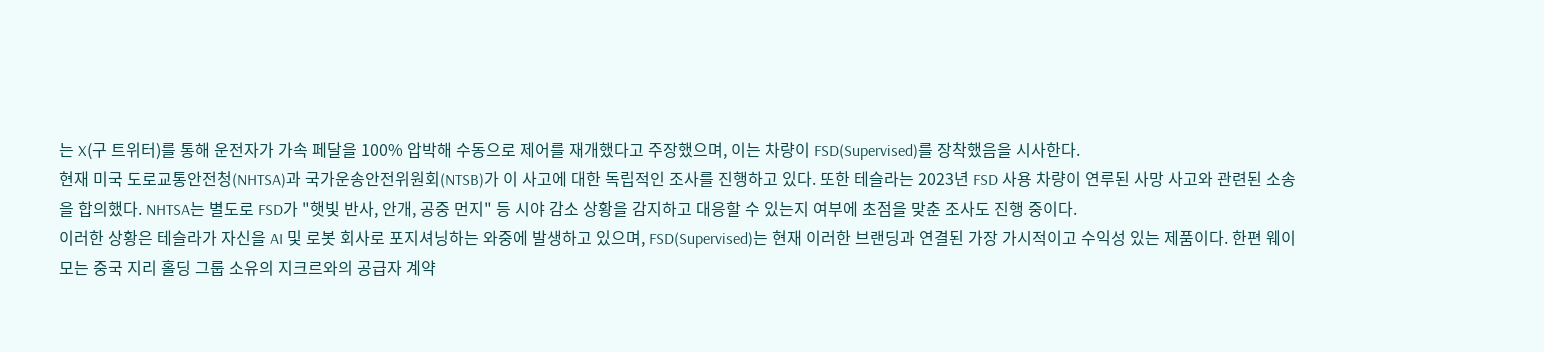는 X(구 트위터)를 통해 운전자가 가속 페달을 100% 압박해 수동으로 제어를 재개했다고 주장했으며, 이는 차량이 FSD(Supervised)를 장착했음을 시사한다.
현재 미국 도로교통안전청(NHTSA)과 국가운송안전위원회(NTSB)가 이 사고에 대한 독립적인 조사를 진행하고 있다. 또한 테슬라는 2023년 FSD 사용 차량이 연루된 사망 사고와 관련된 소송을 합의했다. NHTSA는 별도로 FSD가 "햇빛 반사, 안개, 공중 먼지" 등 시야 감소 상황을 감지하고 대응할 수 있는지 여부에 초점을 맞춘 조사도 진행 중이다.
이러한 상황은 테슬라가 자신을 AI 및 로봇 회사로 포지셔닝하는 와중에 발생하고 있으며, FSD(Supervised)는 현재 이러한 브랜딩과 연결된 가장 가시적이고 수익성 있는 제품이다. 한편 웨이모는 중국 지리 홀딩 그룹 소유의 지크르와의 공급자 계약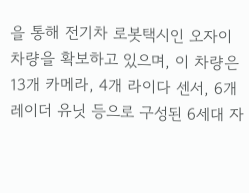을 통해 전기차 로봇택시인 오자이 차량을 확보하고 있으며, 이 차량은 13개 카메라, 4개 라이다 센서, 6개 레이더 유닛 등으로 구성된 6세대 자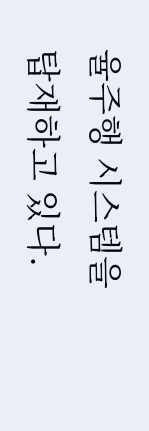율주행 시스템을 탑재하고 있다.